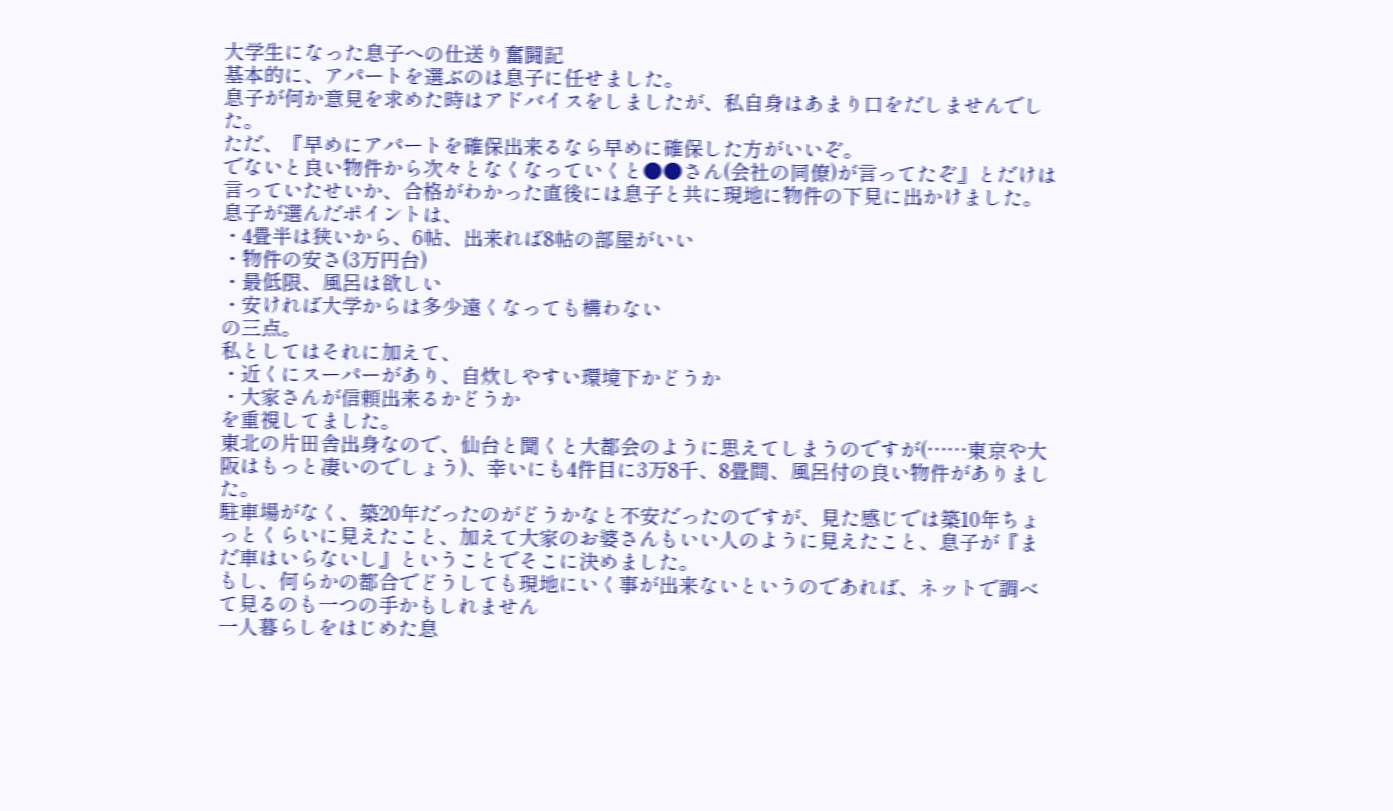大学生になった息子への仕送り奮闘記
基本的に、アパートを選ぶのは息子に任せました。
息子が何か意見を求めた時はアドバイスをしましたが、私自身はあまり口をだしませんでした。
ただ、『早めにアパートを確保出来るなら早めに確保した方がいいぞ。
でないと良い物件から次々となくなっていくと●●さん(会社の同僚)が言ってたぞ』とだけは言っていたせいか、合格がわかった直後には息子と共に現地に物件の下見に出かけました。
息子が選んだポイントは、
・4畳半は狭いから、6帖、出来れば8帖の部屋がいい
・物件の安さ(3万円台)
・最低限、風呂は欲しい
・安ければ大学からは多少遠くなっても構わない
の三点。
私としてはそれに加えて、
・近くにスーパーがあり、自炊しやすい環境下かどうか
・大家さんが信頼出来るかどうか
を重視してました。
東北の片田舎出身なので、仙台と聞くと大都会のように思えてしまうのですが(……東京や大阪はもっと凄いのでしょう)、幸いにも4件目に3万8千、8畳間、風呂付の良い物件がありました。
駐車場がなく、築20年だったのがどうかなと不安だったのですが、見た感じでは築10年ちょっとくらいに見えたこと、加えて大家のお婆さんもいい人のように見えたこと、息子が『まだ車はいらないし』ということでそこに決めました。
もし、何らかの都合でどうしても現地にいく事が出来ないというのであれば、ネットで調べて見るのも一つの手かもしれません
一人暮らしをはじめた息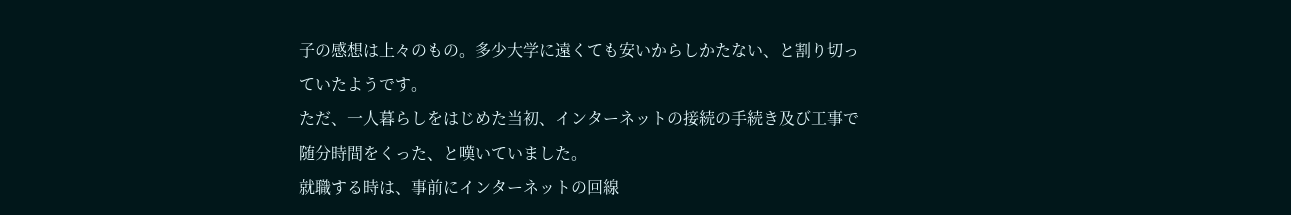子の感想は上々のもの。多少大学に遠くても安いからしかたない、と割り切っていたようです。
ただ、一人暮らしをはじめた当初、インターネットの接続の手続き及び工事で随分時間をくった、と嘆いていました。
就職する時は、事前にインターネットの回線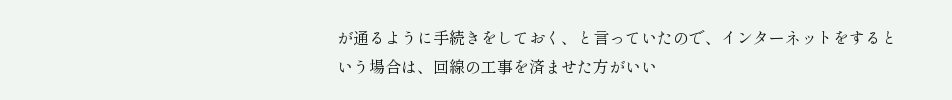が通るように手続きをしておく、と言っていたので、インターネットをするという場合は、回線の工事を済ませた方がいい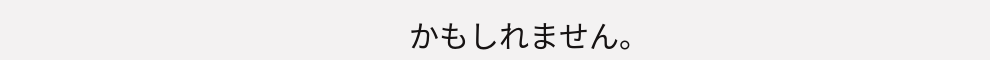かもしれません。